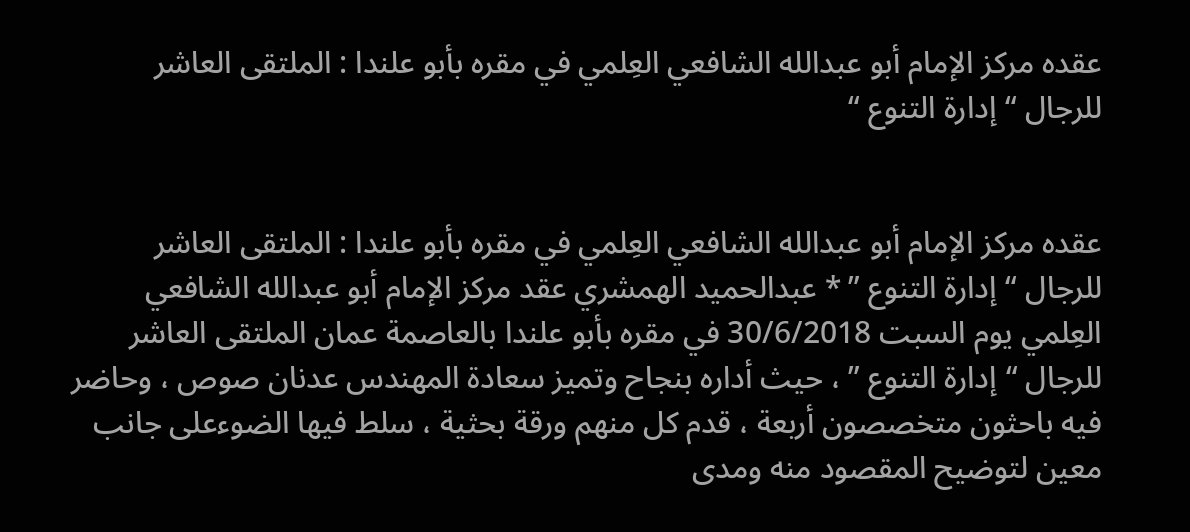عقده مركز الإمام أبو عبدالله الشافعي العِلمي في مقره بأبو علندا : الملتقى العاشر للرجال “إدارة التنوع “


عقده مركز الإمام أبو عبدالله الشافعي العِلمي في مقره بأبو علندا : الملتقى العاشر للرجال “إدارة التنوع ” * عبدالحميد الهمشري عقد مركز الإمام أبو عبدالله الشافعي العِلمي يوم السبت 30/6/2018 في مقره بأبو علندا بالعاصمة عمان الملتقى العاشر للرجال “إدارة التنوع ” ، حيث أداره بنجاح وتميز سعادة المهندس عدنان صوص ، وحاضر فيه باحثون متخصصون أربعة ، قدم كل منهم ورقة بحثية ، سلط فيها الضوءعلى جانب معين لتوضيح المقصود منه ومدى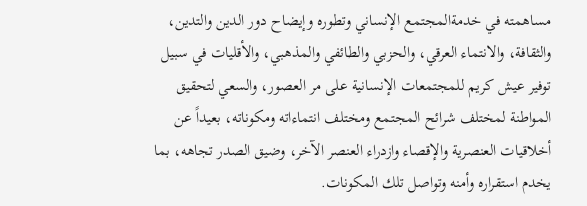مساهمته في خدمةالمجتمع الإنساني وتطوره وإيضاح دور الدين والتدين، والثقافة، والانتماء العرقي، والحزبي والطائفي والمذهبي، والأقليات في سبيل توفير عيش كريم للمجتمعات الإنسانية على مر العصور، والسعي لتحقيق المواطنة لمختلف شرائح المجتمع ومختلف انتماءاته ومكوناته، بعيداً عن أخلاقيات العنصرية والإقصاء وازدراء العنصر الآخر، وضيق الصدر تجاهه، بما يخدم استقراره وأمنه وتواصل تلك المكونات.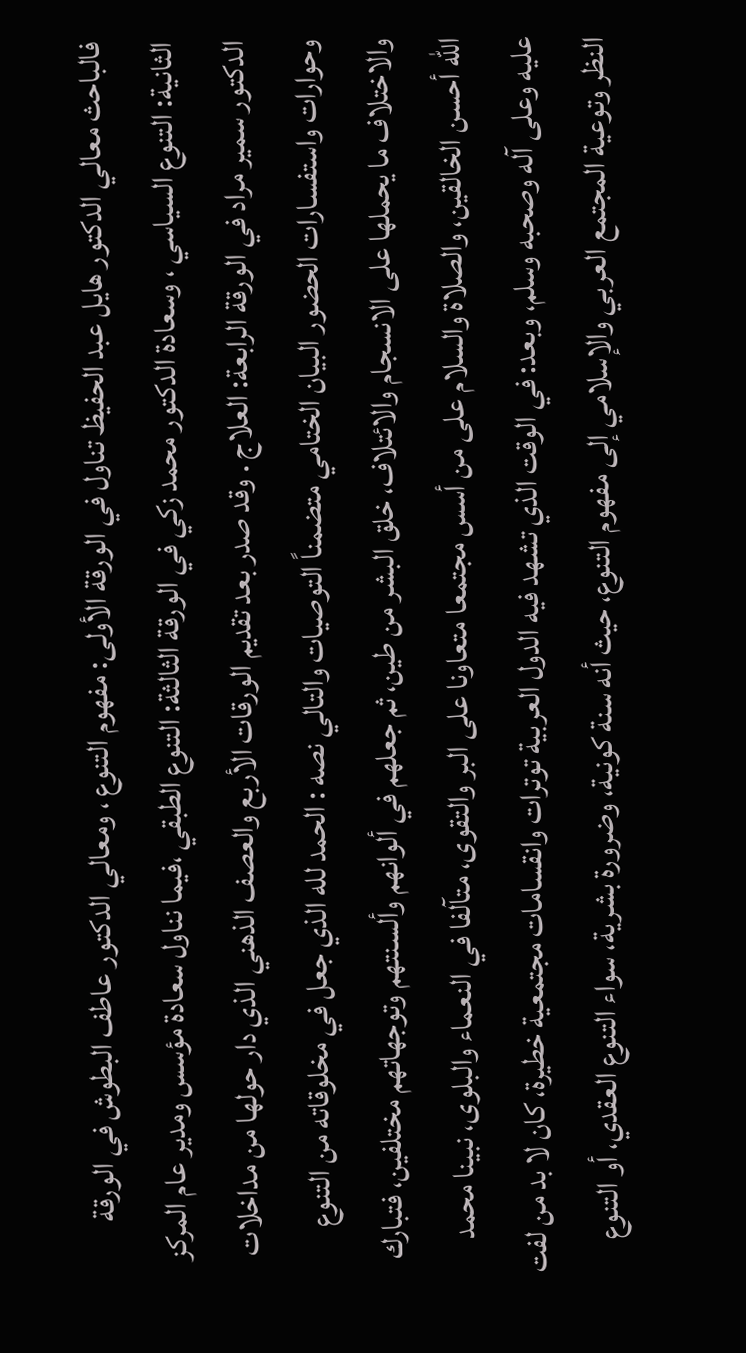فالباحث معالي الدكتور هايل عبد الحفيظ تناول في الورقة الأولى: مفهوم التنوع ، ومعالي الدكتور عاطف البطوش في الورقة الثانية: التنوع السياسي ، وسعادة الدكتور محمد زكي في الورقة الثالثة: التنوع الطبقي ،فيما نناول سعادة مؤسس ومدير عام المركز الدكتور سمير مراد في الورقة الرابعة: العلاج . وقد صدر بعد تقديم الورقات الأربع والعصف الذهني الذي دار حولها من مداخلات وحوارات واستفسارات الحضور البيان الختامي متضمناً التوصيات والتالي نصه : الحمد لله الذي جعل في مخلوقاته من التنوع والاختلاف ما يحملها على الانسجام والائتلاف، خلق البشر من طين، ثم جعلهم في ألوانهم وألسنتهم وتوجهاتهم مختلفين، فتبارك الله أحسن الخالقين، والصلاة والسلام على من أسس مجتمعا متعاونا على البر والتقوى، متآلفا في النعماء والبلوى، نبينا محمد عليه وعلى آله وصحبه وسلم، وبعد: في الوقت الذي تشهد فيه الدول العربية توترات وانقسامات مجتمعية خطيرة، كان لا بد من لفت النظر وتوعية المجتمع العربي والإسلامي إلى مفهوم التنوع، حيث أنه سنة كونية، وضرورة بشرية، سواء التنوع العقدي، أو التنوع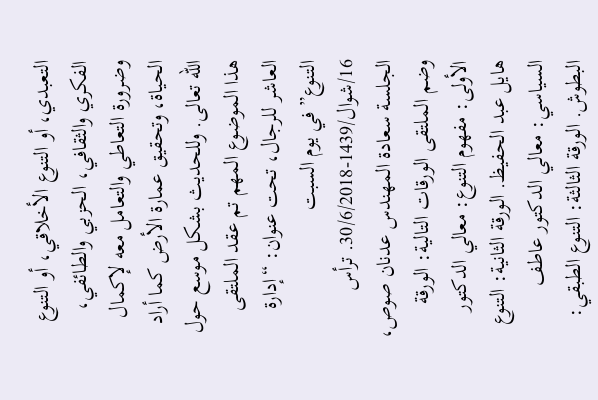التعبدي، أو التنوع الأخلاقي، أو التنوع الفكري والثقافي، الحزبي والطائفي، وضرورة التعاطي والتعامل معه لإكمال الحياة، وتحقيق عمارة الأرض كما أراد الله تعالى. وللحديث بشكل موسع حول هذا الموضوع المهم تم عقد الملتقى العاشر للرجال، تحت عنوان: “إدارة التنوع” في يوم السبت 16/شوال/1439-30/6/2018. ترأس الجلسة سعادة المهندس عدنان صوص، وضم الملتقى الورقات التالية: الورقة الأولى: مفهوم التنوع: معالي الدكتور هايل عبد الحفيظ. الورقة الثانية: التنوع السياسي: معالي الدكتور عاطف البطوش. الورقة الثالثة: التنوع الطبقي: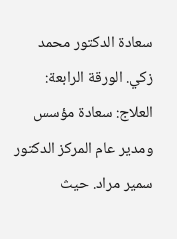سعادة الدكتور محمد زكي. الورقة الرابعة: العلاج: سعادة مؤسس ومدير عام المركز الدكتور سمير مراد. حيث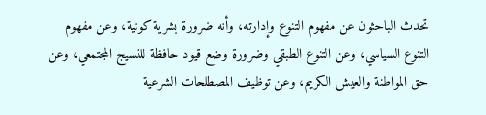تحدث الباحثون عن مفهوم التنوع وإدارته، وأنه ضرورة بشرية كونية، وعن مفهوم التنوع السياسي، وعن التنوع الطبقي وضرورة وضع قيود حافظة للنسيج المجتمعي، وعن حق المواطنة والعيش الكريم، وعن توظيف المصطلحات الشرعية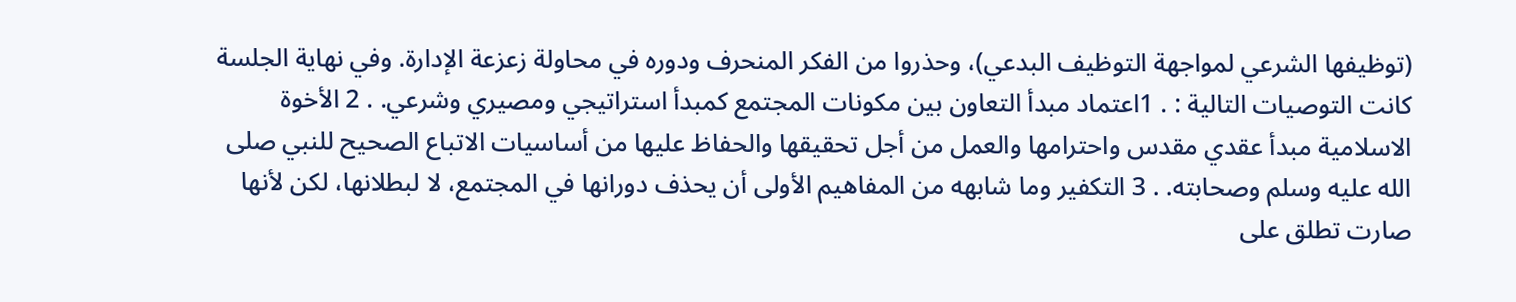(توظيفها الشرعي لمواجهة التوظيف البدعي)، وحذروا من الفكر المنحرف ودوره في محاولة زعزعة الإدارة. وفي نهاية الجلسة كانت التوصيات التالية : . 1اعتماد مبدأ التعاون بين مكونات المجتمع كمبدأ استراتيجي ومصيري وشرعي. . 2 الأخوة الاسلامية مبدأ عقدي مقدس واحترامها والعمل من أجل تحقيقها والحفاظ عليها من أساسيات الاتباع الصحيح للنبي صلى الله عليه وسلم وصحابته. . 3 التكفير وما شابهه من المفاهيم الأولى أن يحذف دورانها في المجتمع، لا لبطلانها، لكن لأنها صارت تطلق على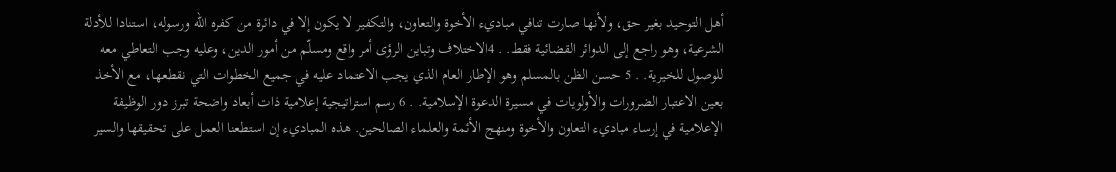أهل التوحيد بغير حق، ولأنها صارت تنافي مباديء الأخوة والتعاون، والتكفير لا يكون إلا في دائرة من كفره الله ورسوله، استنادا للأدلة الشرعية، وهو راجع إلى الدوائر القضائية فقط. . 4الاختلاف وتباين الرؤى أمر واقع ومسلّم من أمور الدين، وعليه وجب التعاطي معه للوصول للخيرية. . 5 حسن الظن بالمسلم وهو الإطار العام الذي يجب الاعتماد عليه في جميع الخطوات التي نقطعها، مع الأخذ بعين الاعتبار الضرورات والأولويات في مسيرة الدعوة الإسلامية. . 6 رسم استراتيجية إعلامية ذات أبعاد واضحة تبرز دور الوظيفة الإعلامية في إرساء مباديء التعاون والأخوة ومنهج الأئمة والعلماء الصالحين. هذه المباديء إن استطعنا العمل على تحقيقها والسير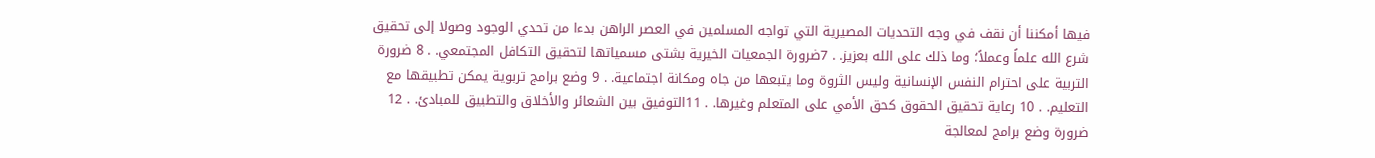فيها أمكننا أن نقف في وجه التحديات المصيرية التي تواجه المسلمين في العصر الراهن بدءا من تحدي الوجود وصولا إلى تحقيق شرع الله علماً وعملاً؛ وما ذلك على الله بعزيز. . 7ضرورة الجمعيات الخيرية بشتى مسمياتها لتحقيق التكافل المجتمعي. . 8 ضرورة التربية على احترام النفس الإنسانية وليس الثروة وما يتبعها من جاه ومكانة اجتماعية. . 9 وضع برامج تربوية يمكن تطبيقها مع التعليم. . 10 رعاية تحقيق الحقوق كحق الأمي على المتعلم وغيرها. . 11التوفيق بين الشعائر والأخلاق والتطبيق للمبادئ. . 12 ضرورة وضع برامج لمعالجة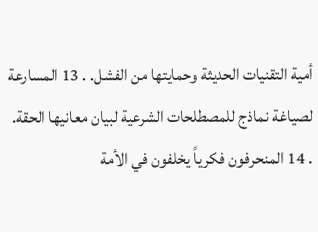أمية التقنيات الحديثة وحمايتها من الفشل. . 13 المسارعة لصياغة نماذج للمصطلحات الشرعية لبيان معانيها الحقة. . 14 المنحرفون فكرياً يخلفون في الأمة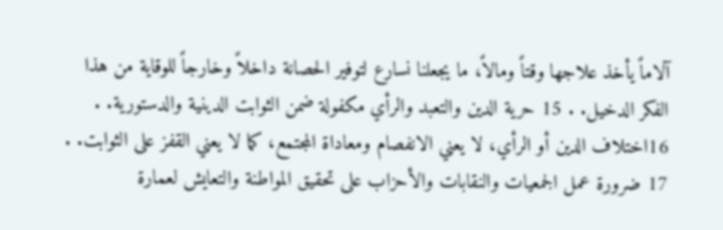آلاماً يأخذ علاجها وقتاً ومالاً، ما يجعلنا نسارع لتوفير الحصانة داخلاً وخارجاً للوقاية من هذا الفكر الدخيل. . 15 حرية الدين والتعبد والرأي مكفولة ضمن الثوابت الدينية والدستورية. . 16اختلاف الدين أو الرأي، لا يعني الانفصام ومعاداة المجتمع، كما لا يعني القفز على الثوابت. . 17 ضرورة عمل الجمعيات والنقابات والأحزاب على تحقيق المواطنة والتعايش لعمارة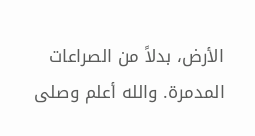الأرض، بدلاً من الصراعات المدمرة. والله أعلم وصلى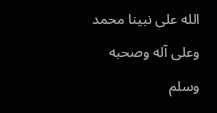الله على نبينا محمد وعلى آله وصحبه وسلم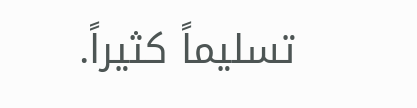تسليماً كثيراً.